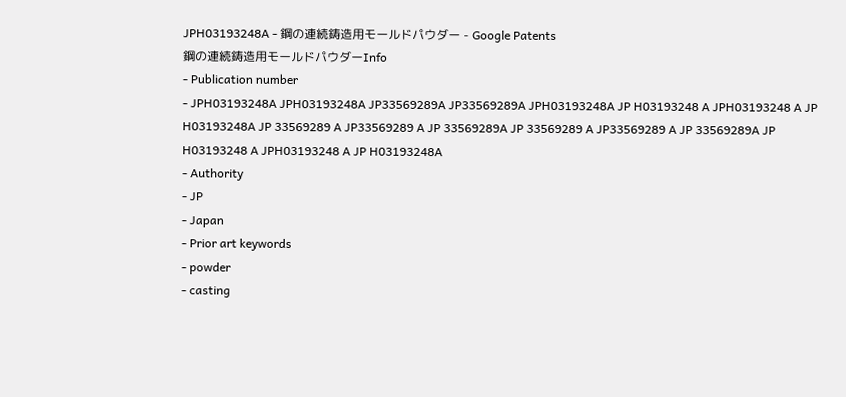JPH03193248A - 鋼の連続鋳造用モールドパウダー - Google Patents
鋼の連続鋳造用モールドパウダーInfo
- Publication number
- JPH03193248A JPH03193248A JP33569289A JP33569289A JPH03193248A JP H03193248 A JPH03193248 A JP H03193248A JP 33569289 A JP33569289 A JP 33569289A JP 33569289 A JP33569289 A JP 33569289A JP H03193248 A JPH03193248 A JP H03193248A
- Authority
- JP
- Japan
- Prior art keywords
- powder
- casting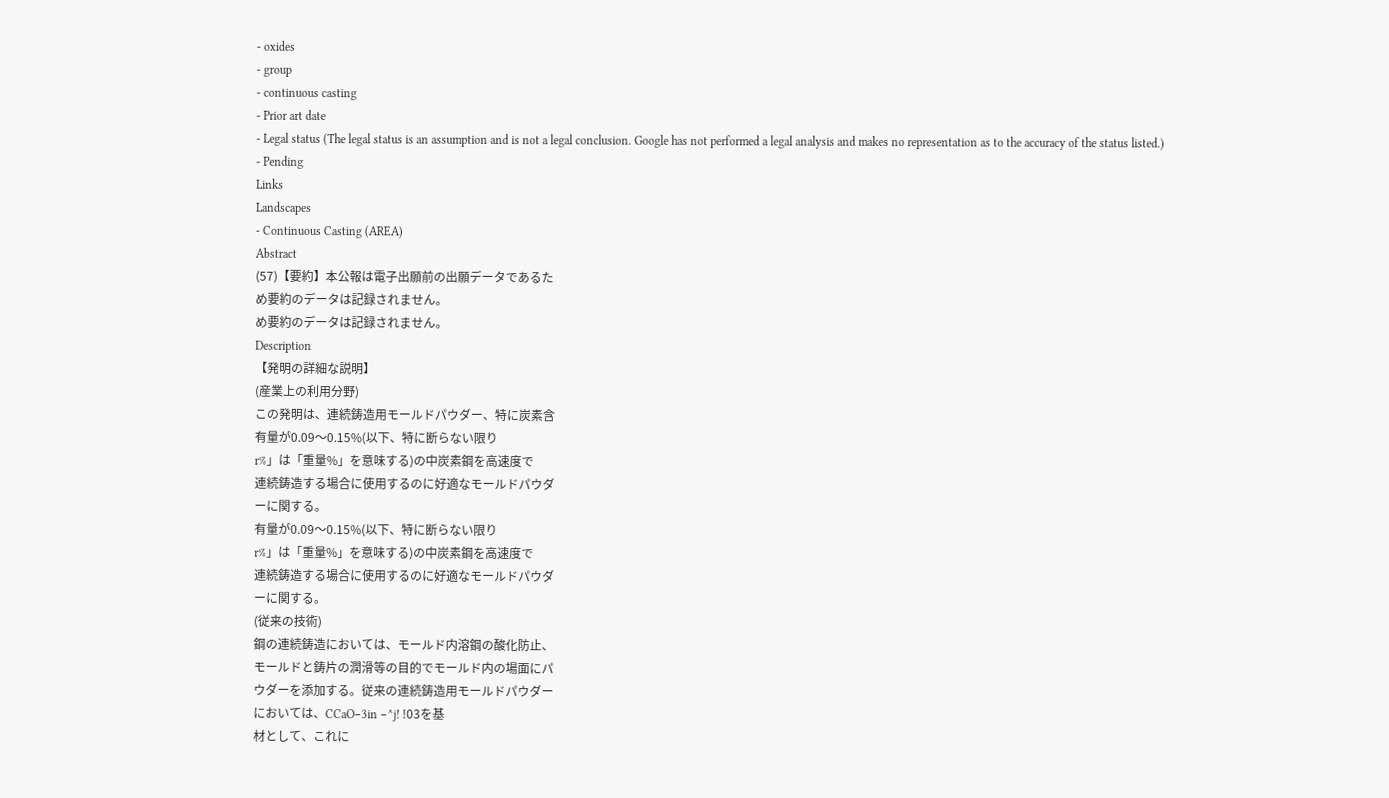- oxides
- group
- continuous casting
- Prior art date
- Legal status (The legal status is an assumption and is not a legal conclusion. Google has not performed a legal analysis and makes no representation as to the accuracy of the status listed.)
- Pending
Links
Landscapes
- Continuous Casting (AREA)
Abstract
(57)【要約】本公報は電子出願前の出願データであるた
め要約のデータは記録されません。
め要約のデータは記録されません。
Description
【発明の詳細な説明】
(産業上の利用分野)
この発明は、連続鋳造用モールドパウダー、特に炭素含
有量が0.09〜0.15%(以下、特に断らない限り
r%」は「重量%」を意味する)の中炭素鋼を高速度で
連続鋳造する場合に使用するのに好適なモールドパウダ
ーに関する。
有量が0.09〜0.15%(以下、特に断らない限り
r%」は「重量%」を意味する)の中炭素鋼を高速度で
連続鋳造する場合に使用するのに好適なモールドパウダ
ーに関する。
(従来の技術)
鋼の連続鋳造においては、モールド内溶鋼の酸化防止、
モールドと鋳片の潤滑等の目的でモールド内の場面にパ
ウダーを添加する。従来の連続鋳造用モールドパウダー
においては、CCaO−3in −^j! !03を基
材として、これに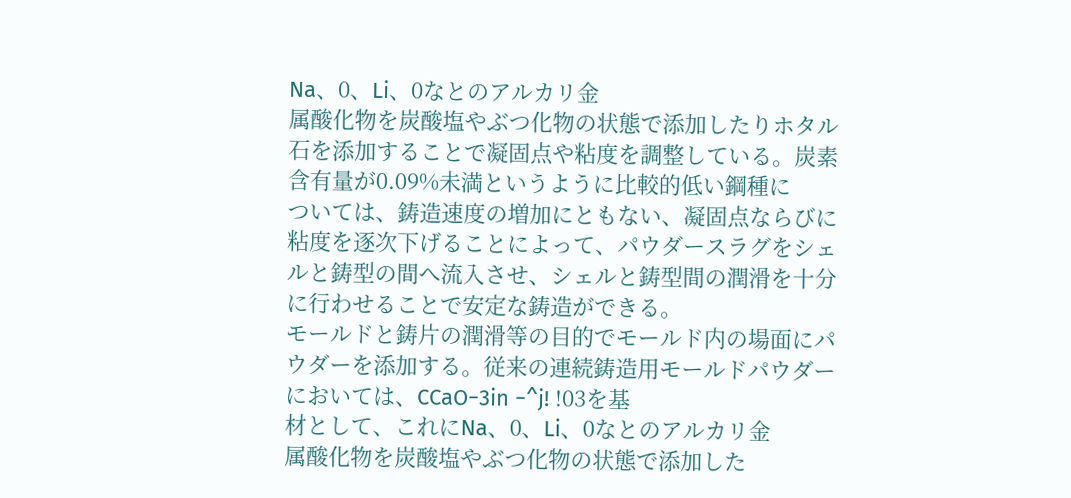Na、0、Li、0なとのアルカリ金
属酸化物を炭酸塩やぶつ化物の状態で添加したりホタル
石を添加することで凝固点や粘度を調整している。炭素
含有量が0.09%未満というように比較的低い鋼種に
ついては、鋳造速度の増加にともない、凝固点ならびに
粘度を逐次下げることによって、パウダースラグをシェ
ルと鋳型の間へ流入させ、シェルと鋳型間の潤滑を十分
に行わせることで安定な鋳造ができる。
モールドと鋳片の潤滑等の目的でモールド内の場面にパ
ウダーを添加する。従来の連続鋳造用モールドパウダー
においては、CCaO−3in −^j! !03を基
材として、これにNa、0、Li、0なとのアルカリ金
属酸化物を炭酸塩やぶつ化物の状態で添加した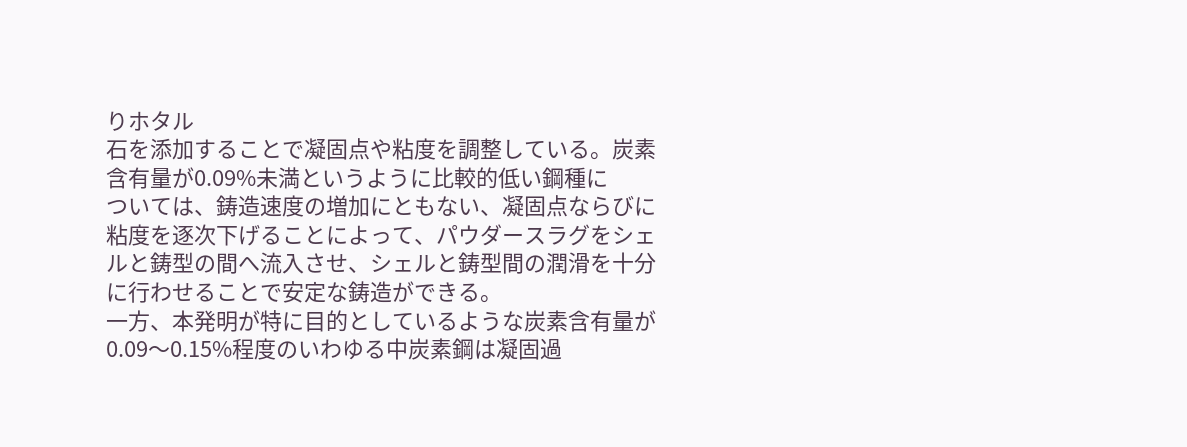りホタル
石を添加することで凝固点や粘度を調整している。炭素
含有量が0.09%未満というように比較的低い鋼種に
ついては、鋳造速度の増加にともない、凝固点ならびに
粘度を逐次下げることによって、パウダースラグをシェ
ルと鋳型の間へ流入させ、シェルと鋳型間の潤滑を十分
に行わせることで安定な鋳造ができる。
一方、本発明が特に目的としているような炭素含有量が
0.09〜0.15%程度のいわゆる中炭素鋼は凝固過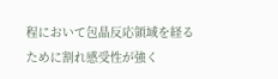程において包晶反応領域を経るために割れ感受性が強く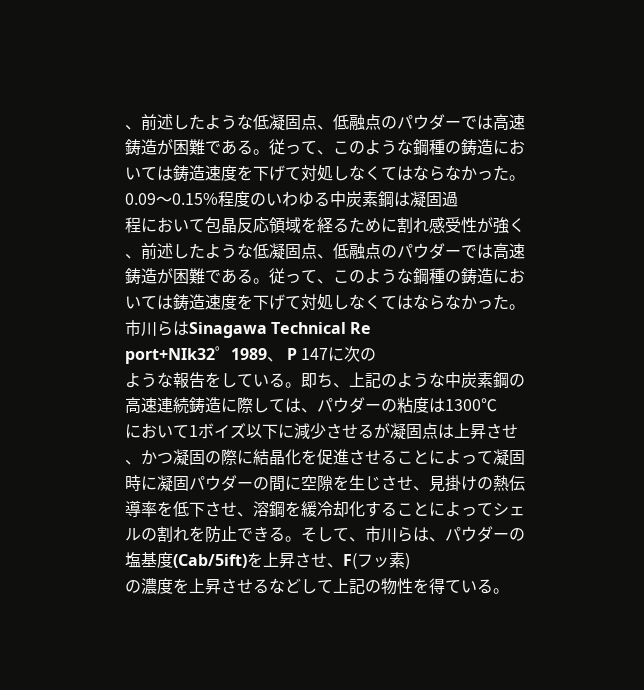、前述したような低凝固点、低融点のパウダーでは高速
鋳造が困難である。従って、このような鋼種の鋳造にお
いては鋳造速度を下げて対処しなくてはならなかった。
0.09〜0.15%程度のいわゆる中炭素鋼は凝固過
程において包晶反応領域を経るために割れ感受性が強く
、前述したような低凝固点、低融点のパウダーでは高速
鋳造が困難である。従って、このような鋼種の鋳造にお
いては鋳造速度を下げて対処しなくてはならなかった。
市川らはSinagawa Technical Re
port+NIk32゜1989、 P 147に次の
ような報告をしている。即ち、上記のような中炭素鋼の
高速連続鋳造に際しては、パウダーの粘度は1300℃
において1ボイズ以下に減少させるが凝固点は上昇させ
、かつ凝固の際に結晶化を促進させることによって凝固
時に凝固パウダーの間に空隙を生じさせ、見掛けの熱伝
導率を低下させ、溶鋼を緩冷却化することによってシェ
ルの割れを防止できる。そして、市川らは、パウダーの
塩基度(Cab/5ift)を上昇させ、F(フッ素)
の濃度を上昇させるなどして上記の物性を得ている。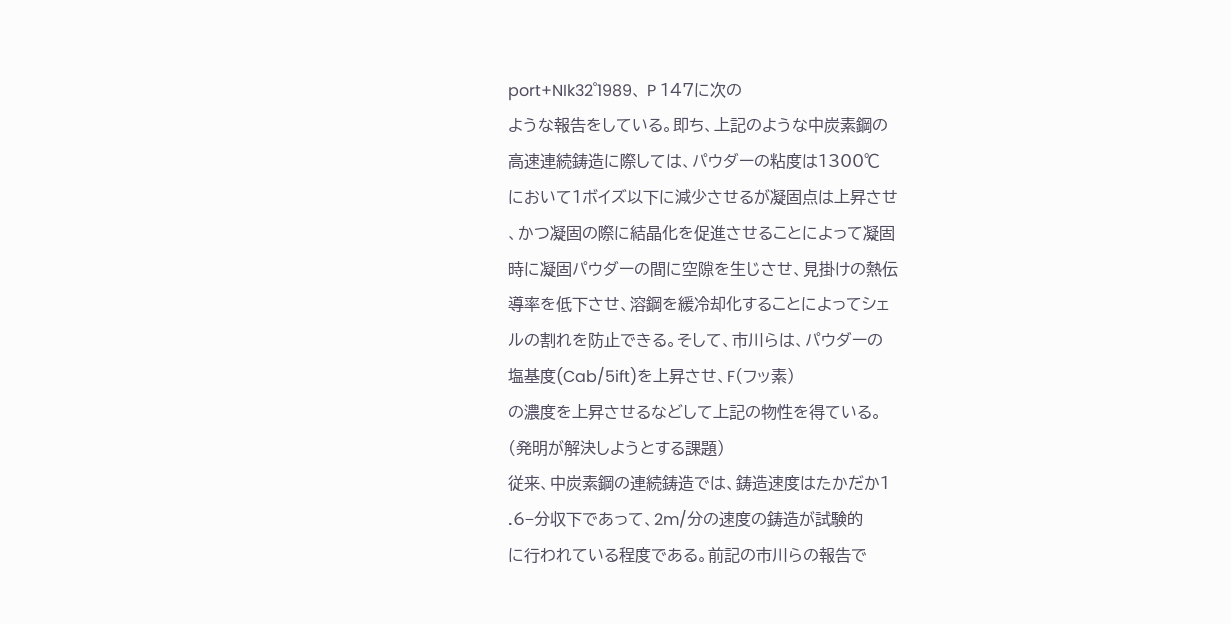port+NIk32゜1989、 P 147に次の
ような報告をしている。即ち、上記のような中炭素鋼の
高速連続鋳造に際しては、パウダーの粘度は1300℃
において1ボイズ以下に減少させるが凝固点は上昇させ
、かつ凝固の際に結晶化を促進させることによって凝固
時に凝固パウダーの間に空隙を生じさせ、見掛けの熱伝
導率を低下させ、溶鋼を緩冷却化することによってシェ
ルの割れを防止できる。そして、市川らは、パウダーの
塩基度(Cab/5ift)を上昇させ、F(フッ素)
の濃度を上昇させるなどして上記の物性を得ている。
(発明が解決しようとする課題)
従来、中炭素鋼の連続鋳造では、鋳造速度はたかだか1
.6−分収下であって、2m/分の速度の鋳造が試験的
に行われている程度である。前記の市川らの報告で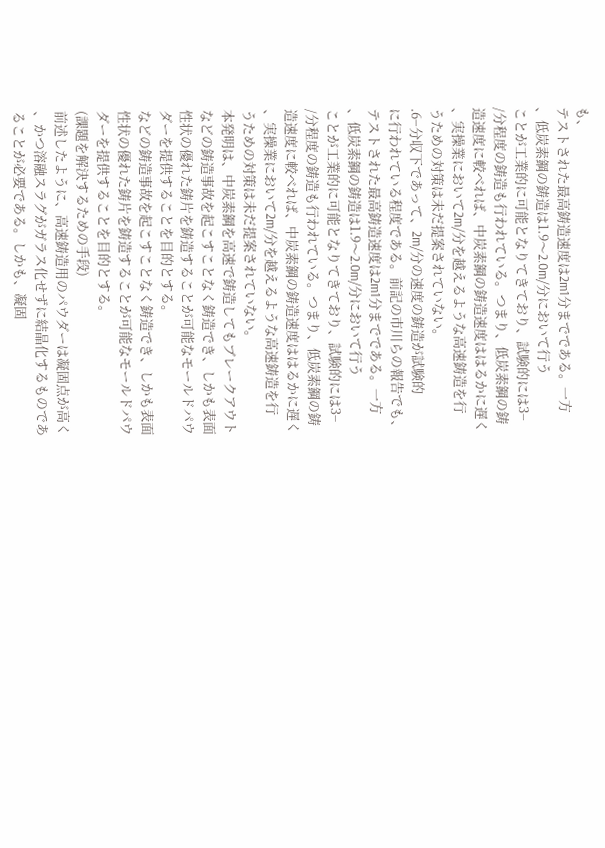も、
テストされた最高鋳造速度は2m1分までである。一方
、低炭素鋼の鋳造は1.9〜2.0m/分において行う
ことが工業的に可能となりてきており、試験的には3−
/分程度の鋳造も行われている。つまり、低炭素鋼の鋳
造速度に較べれば、中炭素鋼の鋳造速度ははるかに遅く
、実操業において2m/分を越えるような高速鋳造を行
うための対策は未だ提案されていない。
.6−分収下であって、2m/分の速度の鋳造が試験的
に行われている程度である。前記の市川らの報告でも、
テストされた最高鋳造速度は2m1分までである。一方
、低炭素鋼の鋳造は1.9〜2.0m/分において行う
ことが工業的に可能となりてきており、試験的には3−
/分程度の鋳造も行われている。つまり、低炭素鋼の鋳
造速度に較べれば、中炭素鋼の鋳造速度ははるかに遅く
、実操業において2m/分を越えるような高速鋳造を行
うための対策は未だ提案されていない。
本発明は、中炭素鋼を高速で鋳造してもブレークアウト
などの鋳造事故を起こすことなく鋳造でき、しかも表面
性状の優れた鋳片を鋳造することが可能なモールドパウ
ダーを提供することを目的とする。
などの鋳造事故を起こすことなく鋳造でき、しかも表面
性状の優れた鋳片を鋳造することが可能なモールドパウ
ダーを提供することを目的とする。
(課題を解決するための手段)
前述したように、高速鋳造用のパウダーは凝固点が高く
、かつ溶融スラグがガラス化せずに結晶化するものであ
ることが必要である。しかも、凝固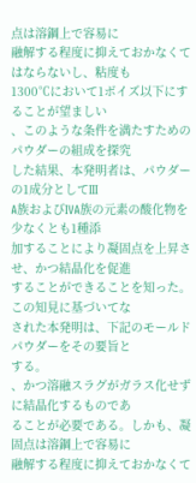点は溶鋼上で容易に
融解する程度に抑えておかなくてはならないし、粘度も
1300℃において1ボイズ以下にすることが望ましい
、このような条件を満たすためのパウダーの組成を探究
した結果、本発明者は、パウダーの1成分としてIII
A族およびIVA族の元素の酸化物を少なくとも1種添
加することにより凝固点を上昇させ、かつ結晶化を促進
することができることを知った。この知見に基づいてな
された本発明は、下記のモールドパウダーをその要旨と
する。
、かつ溶融スラグがガラス化せずに結晶化するものであ
ることが必要である。しかも、凝固点は溶鋼上で容易に
融解する程度に抑えておかなくて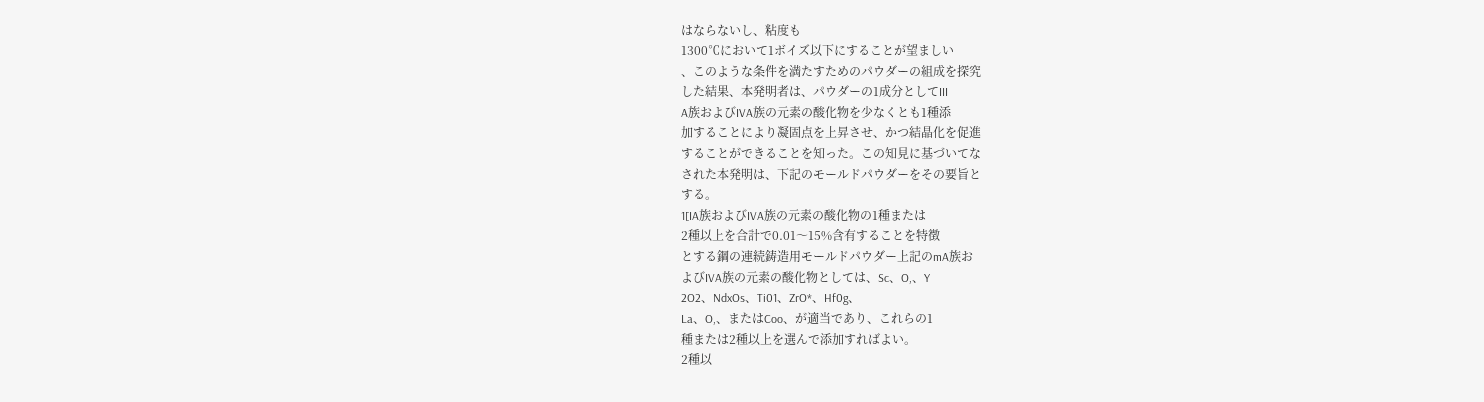はならないし、粘度も
1300℃において1ボイズ以下にすることが望ましい
、このような条件を満たすためのパウダーの組成を探究
した結果、本発明者は、パウダーの1成分としてIII
A族およびIVA族の元素の酸化物を少なくとも1種添
加することにより凝固点を上昇させ、かつ結晶化を促進
することができることを知った。この知見に基づいてな
された本発明は、下記のモールドパウダーをその要旨と
する。
1[IA族およびIVA族の元素の酸化物の1種または
2種以上を合計で0.01〜15%含有することを特徴
とする鋼の連続鋳造用モールドパウダー上記のmA族お
よびIVA族の元素の酸化物としては、Sc、O,、Y
2O2、NdxOs、Ti01、ZrO*、Hf0g、
La、O,、またはCoo、が適当であり、これらの1
種または2種以上を選んで添加すればよい。
2種以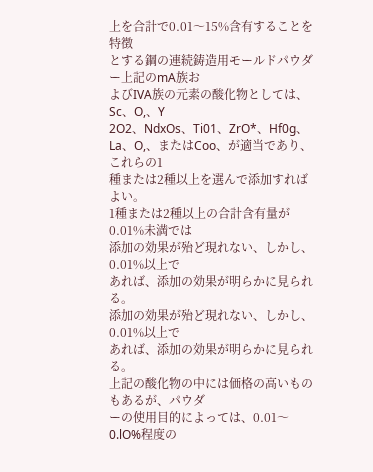上を合計で0.01〜15%含有することを特徴
とする鋼の連続鋳造用モールドパウダー上記のmA族お
よびIVA族の元素の酸化物としては、Sc、O,、Y
2O2、NdxOs、Ti01、ZrO*、Hf0g、
La、O,、またはCoo、が適当であり、これらの1
種または2種以上を選んで添加すればよい。
1種または2種以上の合計含有量が0.01%未満では
添加の効果が殆ど現れない、しかし、0.01%以上で
あれば、添加の効果が明らかに見られる。
添加の効果が殆ど現れない、しかし、0.01%以上で
あれば、添加の効果が明らかに見られる。
上記の酸化物の中には価格の高いものもあるが、パウダ
ーの使用目的によっては、0.01〜0.lO%程度の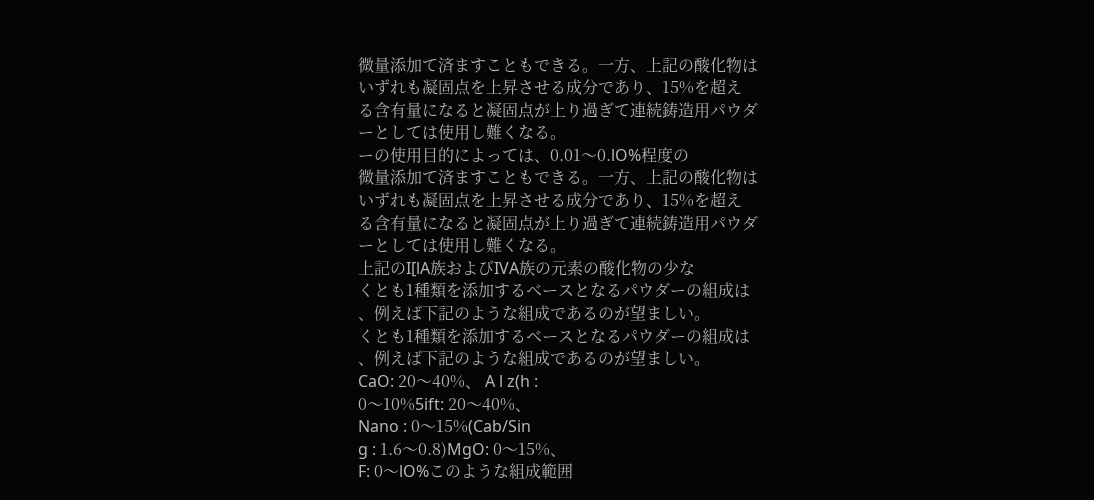微量添加て済ますこともできる。一方、上記の酸化物は
いずれも凝固点を上昇させる成分であり、15%を超え
る含有量になると凝固点が上り過ぎて連続鋳造用パウダ
ーとしては使用し難くなる。
ーの使用目的によっては、0.01〜0.lO%程度の
微量添加て済ますこともできる。一方、上記の酸化物は
いずれも凝固点を上昇させる成分であり、15%を超え
る含有量になると凝固点が上り過ぎて連続鋳造用パウダ
ーとしては使用し難くなる。
上記のI[lA族およびIVA族の元素の酸化物の少な
くとも1種類を添加するベースとなるパウダーの組成は
、例えば下記のような組成であるのが望ましい。
くとも1種類を添加するベースとなるパウダーの組成は
、例えば下記のような組成であるのが望ましい。
CaO: 20〜40%、 A l z(h :
0〜10%5ift: 20〜40%、
Nano : 0〜15%(Cab/Sin
g : 1.6〜0.8)MgO: 0〜15%、
F: 0〜lO%このような組成範囲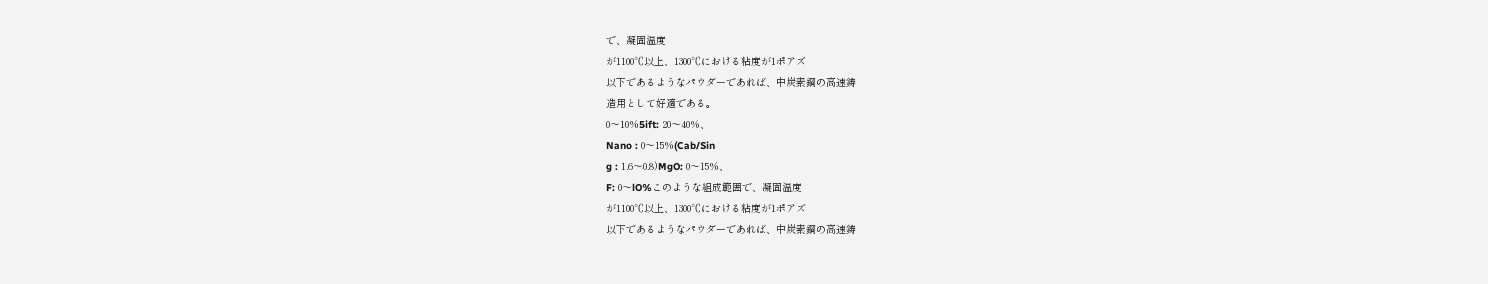で、凝固温度
が1100℃以上、1300℃における粘度が1ポアズ
以下であるようなパウダーであれば、中炭素鋼の高速鋳
造用として好適である。
0〜10%5ift: 20〜40%、
Nano : 0〜15%(Cab/Sin
g : 1.6〜0.8)MgO: 0〜15%、
F: 0〜lO%このような組成範囲で、凝固温度
が1100℃以上、1300℃における粘度が1ポアズ
以下であるようなパウダーであれば、中炭素鋼の高速鋳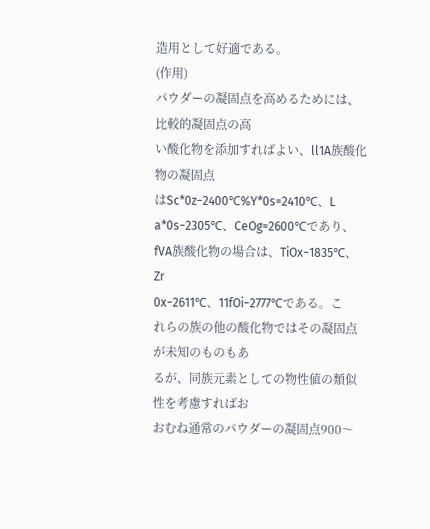造用として好適である。
(作用)
パウダーの凝固点を高めるためには、比較的凝固点の高
い酸化物を添加すればよい、ll1A族酸化物の凝固点
はSc*0z−2400℃%Y*0s=2410℃、L
a*0s−2305℃、CeOg=2600℃であり、
fVA族酸化物の場合は、TiOx−1835℃、Zr
0x−2611℃、11fOi−2777℃である。こ
れらの族の他の酸化物ではその凝固点が未知のものもあ
るが、同族元素としての物性値の類似性を考慮すればお
おむね通常のパウダーの凝固点900〜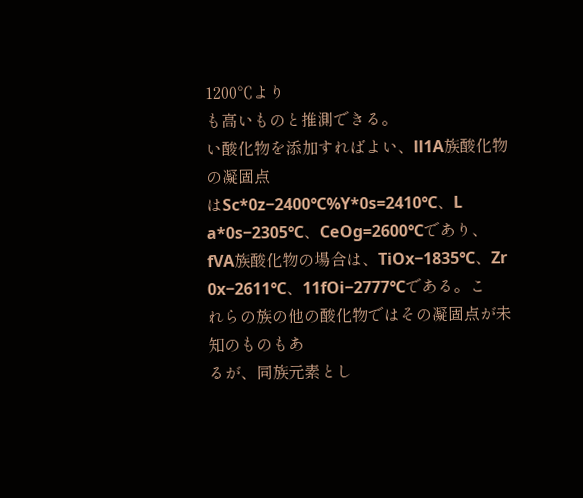1200℃より
も高いものと推測できる。
い酸化物を添加すればよい、ll1A族酸化物の凝固点
はSc*0z−2400℃%Y*0s=2410℃、L
a*0s−2305℃、CeOg=2600℃であり、
fVA族酸化物の場合は、TiOx−1835℃、Zr
0x−2611℃、11fOi−2777℃である。こ
れらの族の他の酸化物ではその凝固点が未知のものもあ
るが、同族元素とし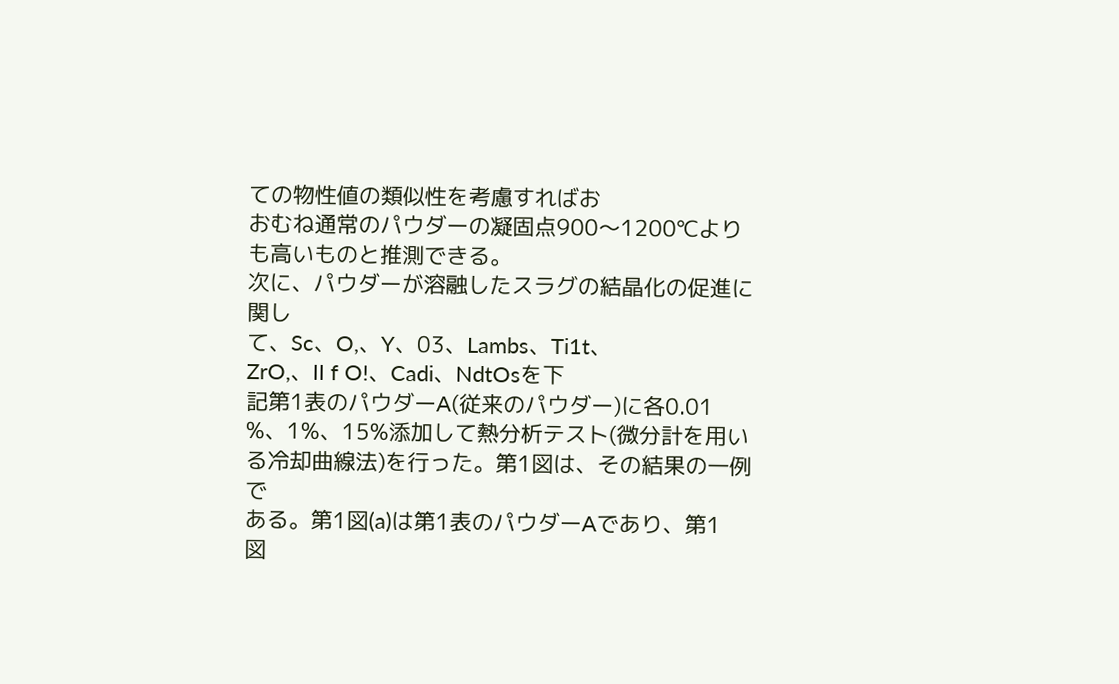ての物性値の類似性を考慮すればお
おむね通常のパウダーの凝固点900〜1200℃より
も高いものと推測できる。
次に、パウダーが溶融したスラグの結晶化の促進に関し
て、Sc、O,、Y、03、Lambs、Ti1t、
ZrO,、II f O!、Cadi、NdtOsを下
記第1表のパウダーA(従来のパウダー)に各0.01
%、1%、15%添加して熱分析テスト(微分計を用い
る冷却曲線法)を行った。第1図は、その結果の一例で
ある。第1図(a)は第1表のパウダーAであり、第1
図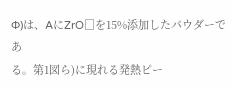Φ)は、AにZrO□を15%添加したパウダーであ
る。第1図ら)に現れる発熱ピー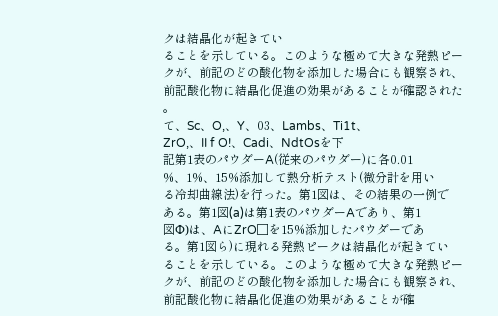クは結晶化が起きてい
ることを示している。このような極めて大きな発熱ピー
クが、前記のどの酸化物を添加した場合にも観察され、
前記酸化物に結晶化促進の効果があることが確認された
。
て、Sc、O,、Y、03、Lambs、Ti1t、
ZrO,、II f O!、Cadi、NdtOsを下
記第1表のパウダーA(従来のパウダー)に各0.01
%、1%、15%添加して熱分析テスト(微分計を用い
る冷却曲線法)を行った。第1図は、その結果の一例で
ある。第1図(a)は第1表のパウダーAであり、第1
図Φ)は、AにZrO□を15%添加したパウダーであ
る。第1図ら)に現れる発熱ピークは結晶化が起きてい
ることを示している。このような極めて大きな発熱ピー
クが、前記のどの酸化物を添加した場合にも観察され、
前記酸化物に結晶化促進の効果があることが確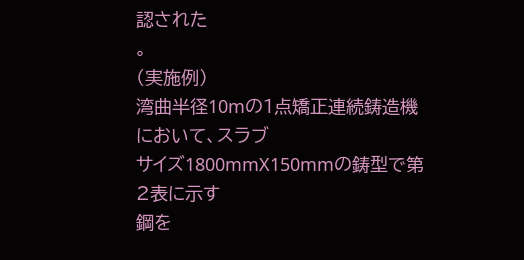認された
。
(実施例)
湾曲半径10mの1点矯正連続鋳造機において、スラブ
サイズ1800mmX150mmの鋳型で第2表に示す
鋼を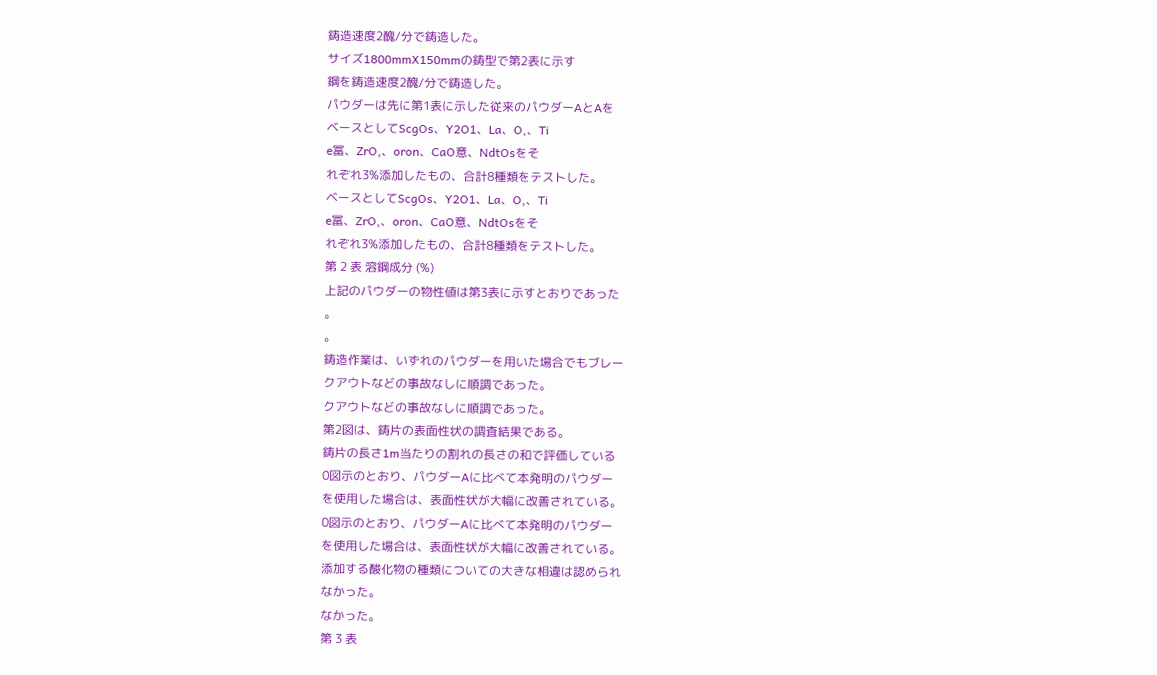鋳造速度2醜/分で鋳造した。
サイズ1800mmX150mmの鋳型で第2表に示す
鋼を鋳造速度2醜/分で鋳造した。
パウダーは先に第1表に示した従来のパウダーAとAを
ベースとしてScgOs、Y2O1、La、O,、Ti
e冨、ZrO,、oron、CaO意、NdtOsをそ
れぞれ3%添加したもの、合計8種類をテストした。
ベースとしてScgOs、Y2O1、La、O,、Ti
e冨、ZrO,、oron、CaO意、NdtOsをそ
れぞれ3%添加したもの、合計8種類をテストした。
第 2 表 溶鋼成分 (%)
上記のパウダーの物性値は第3表に示すとおりであった
。
。
鋳造作業は、いずれのパウダーを用いた場合でもブレー
クアウトなどの事故なしに順調であった。
クアウトなどの事故なしに順調であった。
第2図は、鋳片の表面性状の調査結果である。
鋳片の長さ1m当たりの割れの長さの和で評価している
0図示のとおり、パウダーAに比べて本発明のパウダー
を使用した場合は、表面性状が大幅に改善されている。
0図示のとおり、パウダーAに比べて本発明のパウダー
を使用した場合は、表面性状が大幅に改善されている。
添加する酸化物の種類についての大きな相違は認められ
なかった。
なかった。
第 3 表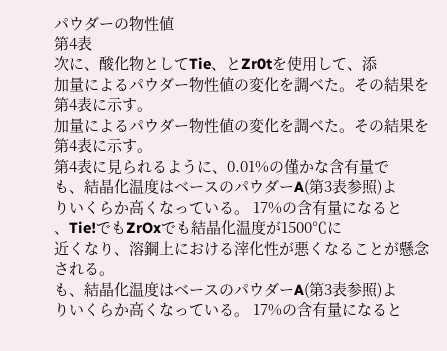パウダーの物性値
第4表
次に、酸化物としてTie、とZr0tを使用して、添
加量によるパウダー物性値の変化を調べた。その結果を
第4表に示す。
加量によるパウダー物性値の変化を調べた。その結果を
第4表に示す。
第4表に見られるように、0.01%の僅かな含有量で
も、結晶化温度はベースのパウダーA(第3表参照)よ
りいくらか高くなっている。 17%の含有量になると
、Tie!でもZrOxでも結晶化温度が1500℃に
近くなり、溶鋼上における滓化性が悪くなることが懸念
される。
も、結晶化温度はベースのパウダーA(第3表参照)よ
りいくらか高くなっている。 17%の含有量になると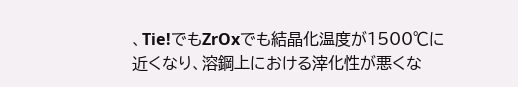、Tie!でもZrOxでも結晶化温度が1500℃に
近くなり、溶鋼上における滓化性が悪くな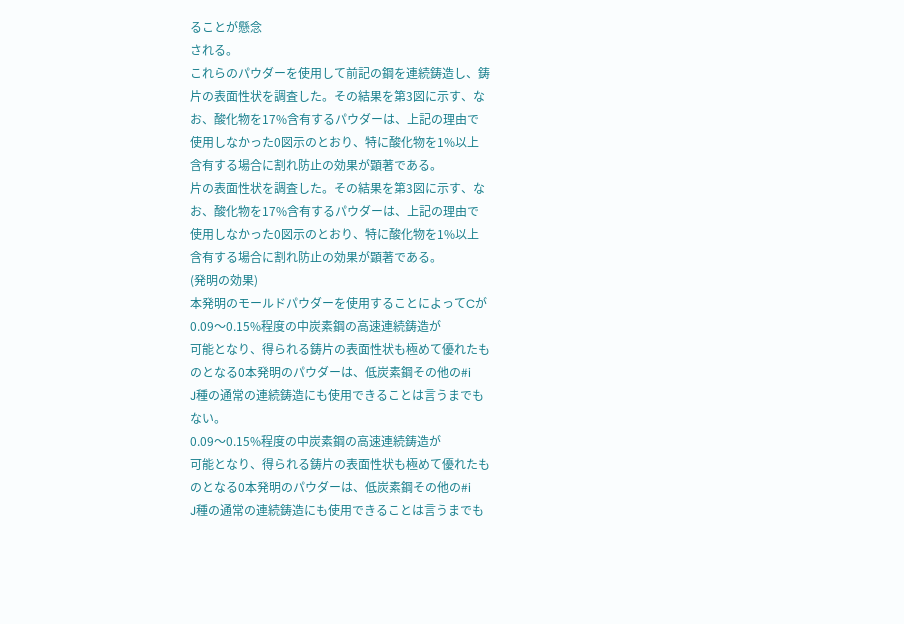ることが懸念
される。
これらのパウダーを使用して前記の鋼を連続鋳造し、鋳
片の表面性状を調査した。その結果を第3図に示す、な
お、酸化物を17%含有するパウダーは、上記の理由で
使用しなかった0図示のとおり、特に酸化物を1%以上
含有する場合に割れ防止の効果が顕著である。
片の表面性状を調査した。その結果を第3図に示す、な
お、酸化物を17%含有するパウダーは、上記の理由で
使用しなかった0図示のとおり、特に酸化物を1%以上
含有する場合に割れ防止の効果が顕著である。
(発明の効果)
本発明のモールドパウダーを使用することによってCが
0.09〜0.15%程度の中炭素鋼の高速連続鋳造が
可能となり、得られる鋳片の表面性状も極めて優れたも
のとなる0本発明のパウダーは、低炭素鋼その他の#i
J種の通常の連続鋳造にも使用できることは言うまでも
ない。
0.09〜0.15%程度の中炭素鋼の高速連続鋳造が
可能となり、得られる鋳片の表面性状も極めて優れたも
のとなる0本発明のパウダーは、低炭素鋼その他の#i
J種の通常の連続鋳造にも使用できることは言うまでも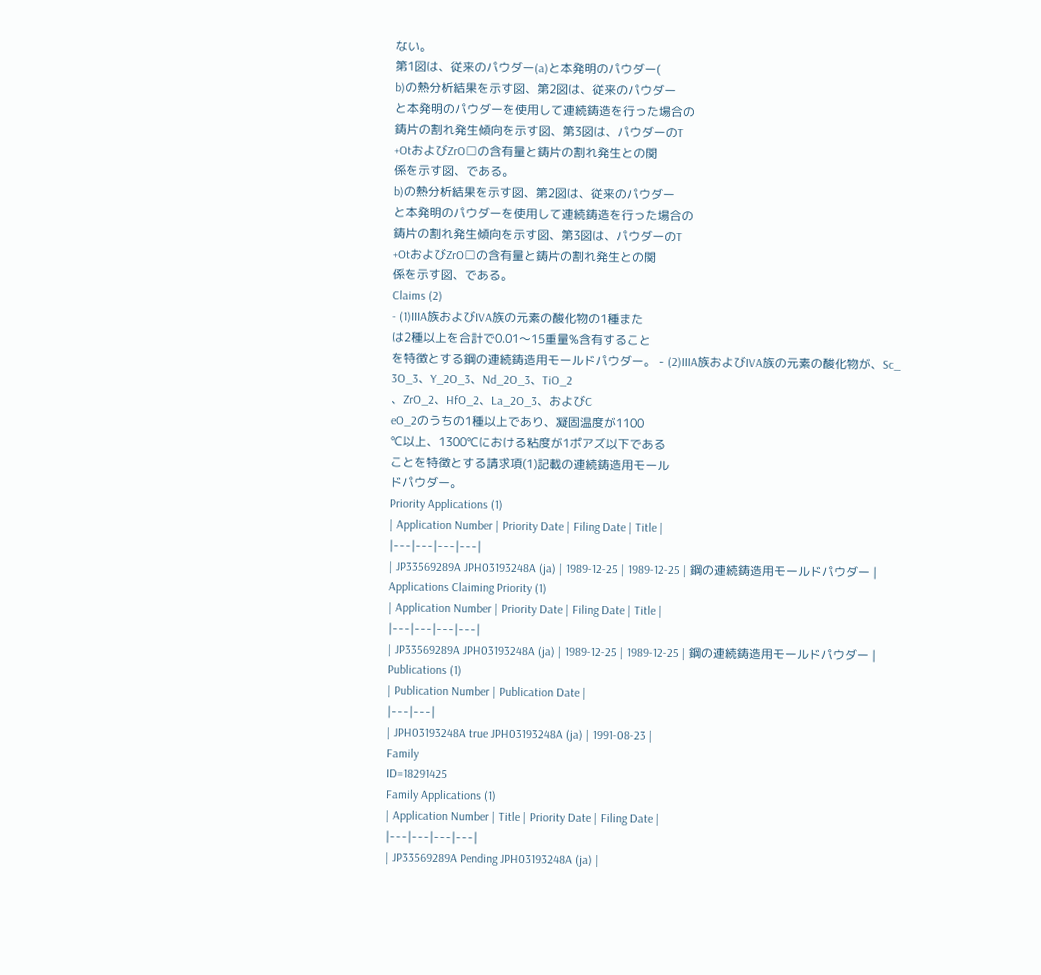ない。
第1図は、従来のパウダー(a)と本発明のパウダー(
b)の熱分析結果を示す図、第2図は、従来のパウダー
と本発明のパウダーを使用して連続鋳造を行った場合の
鋳片の割れ発生傾向を示す図、第3図は、パウダーのT
+OtおよびZrO□の含有量と鋳片の割れ発生との関
係を示す図、である。
b)の熱分析結果を示す図、第2図は、従来のパウダー
と本発明のパウダーを使用して連続鋳造を行った場合の
鋳片の割れ発生傾向を示す図、第3図は、パウダーのT
+OtおよびZrO□の含有量と鋳片の割れ発生との関
係を示す図、である。
Claims (2)
- (1)IIIA族およびIVA族の元素の酸化物の1種また
は2種以上を合計で0.01〜15重量%含有すること
を特徴とする鋼の連続鋳造用モールドパウダー。 - (2)IIIA族およびIVA族の元素の酸化物が、Sc_
3O_3、Y_2O_3、Nd_2O_3、TiO_2
、ZrO_2、HfO_2、La_2O_3、およびC
eO_2のうちの1種以上であり、凝固温度が1100
℃以上、1300℃における粘度が1ポアズ以下である
ことを特徴とする請求項(1)記載の連続鋳造用モール
ドパウダー。
Priority Applications (1)
| Application Number | Priority Date | Filing Date | Title |
|---|---|---|---|
| JP33569289A JPH03193248A (ja) | 1989-12-25 | 1989-12-25 | 鋼の連続鋳造用モールドパウダー |
Applications Claiming Priority (1)
| Application Number | Priority Date | Filing Date | Title |
|---|---|---|---|
| JP33569289A JPH03193248A (ja) | 1989-12-25 | 1989-12-25 | 鋼の連続鋳造用モールドパウダー |
Publications (1)
| Publication Number | Publication Date |
|---|---|
| JPH03193248A true JPH03193248A (ja) | 1991-08-23 |
Family
ID=18291425
Family Applications (1)
| Application Number | Title | Priority Date | Filing Date |
|---|---|---|---|
| JP33569289A Pending JPH03193248A (ja) |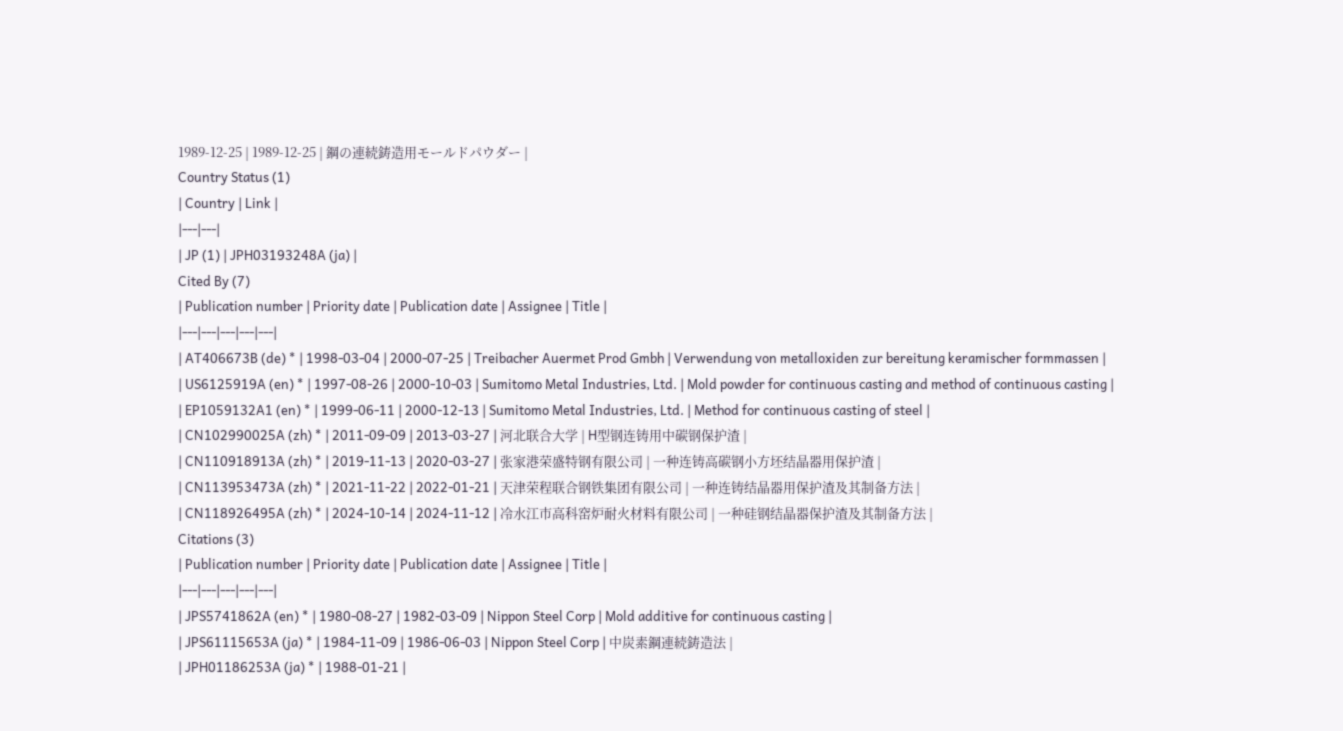1989-12-25 | 1989-12-25 | 鋼の連続鋳造用モールドパウダー |
Country Status (1)
| Country | Link |
|---|---|
| JP (1) | JPH03193248A (ja) |
Cited By (7)
| Publication number | Priority date | Publication date | Assignee | Title |
|---|---|---|---|---|
| AT406673B (de) * | 1998-03-04 | 2000-07-25 | Treibacher Auermet Prod Gmbh | Verwendung von metalloxiden zur bereitung keramischer formmassen |
| US6125919A (en) * | 1997-08-26 | 2000-10-03 | Sumitomo Metal Industries, Ltd. | Mold powder for continuous casting and method of continuous casting |
| EP1059132A1 (en) * | 1999-06-11 | 2000-12-13 | Sumitomo Metal Industries, Ltd. | Method for continuous casting of steel |
| CN102990025A (zh) * | 2011-09-09 | 2013-03-27 | 河北联合大学 | H型钢连铸用中碳钢保护渣 |
| CN110918913A (zh) * | 2019-11-13 | 2020-03-27 | 张家港荣盛特钢有限公司 | 一种连铸高碳钢小方坯结晶器用保护渣 |
| CN113953473A (zh) * | 2021-11-22 | 2022-01-21 | 天津荣程联合钢铁集团有限公司 | 一种连铸结晶器用保护渣及其制备方法 |
| CN118926495A (zh) * | 2024-10-14 | 2024-11-12 | 冷水江市高科窑炉耐火材料有限公司 | 一种硅钢结晶器保护渣及其制备方法 |
Citations (3)
| Publication number | Priority date | Publication date | Assignee | Title |
|---|---|---|---|---|
| JPS5741862A (en) * | 1980-08-27 | 1982-03-09 | Nippon Steel Corp | Mold additive for continuous casting |
| JPS61115653A (ja) * | 1984-11-09 | 1986-06-03 | Nippon Steel Corp | 中炭素鋼連続鋳造法 |
| JPH01186253A (ja) * | 1988-01-21 |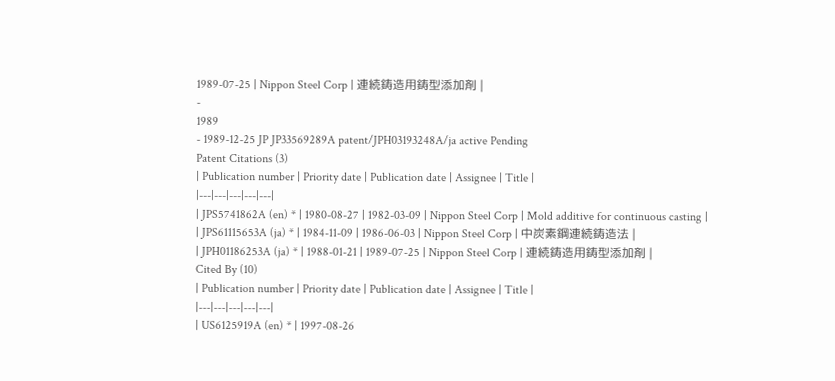1989-07-25 | Nippon Steel Corp | 連続鋳造用鋳型添加剤 |
-
1989
- 1989-12-25 JP JP33569289A patent/JPH03193248A/ja active Pending
Patent Citations (3)
| Publication number | Priority date | Publication date | Assignee | Title |
|---|---|---|---|---|
| JPS5741862A (en) * | 1980-08-27 | 1982-03-09 | Nippon Steel Corp | Mold additive for continuous casting |
| JPS61115653A (ja) * | 1984-11-09 | 1986-06-03 | Nippon Steel Corp | 中炭素鋼連続鋳造法 |
| JPH01186253A (ja) * | 1988-01-21 | 1989-07-25 | Nippon Steel Corp | 連続鋳造用鋳型添加剤 |
Cited By (10)
| Publication number | Priority date | Publication date | Assignee | Title |
|---|---|---|---|---|
| US6125919A (en) * | 1997-08-26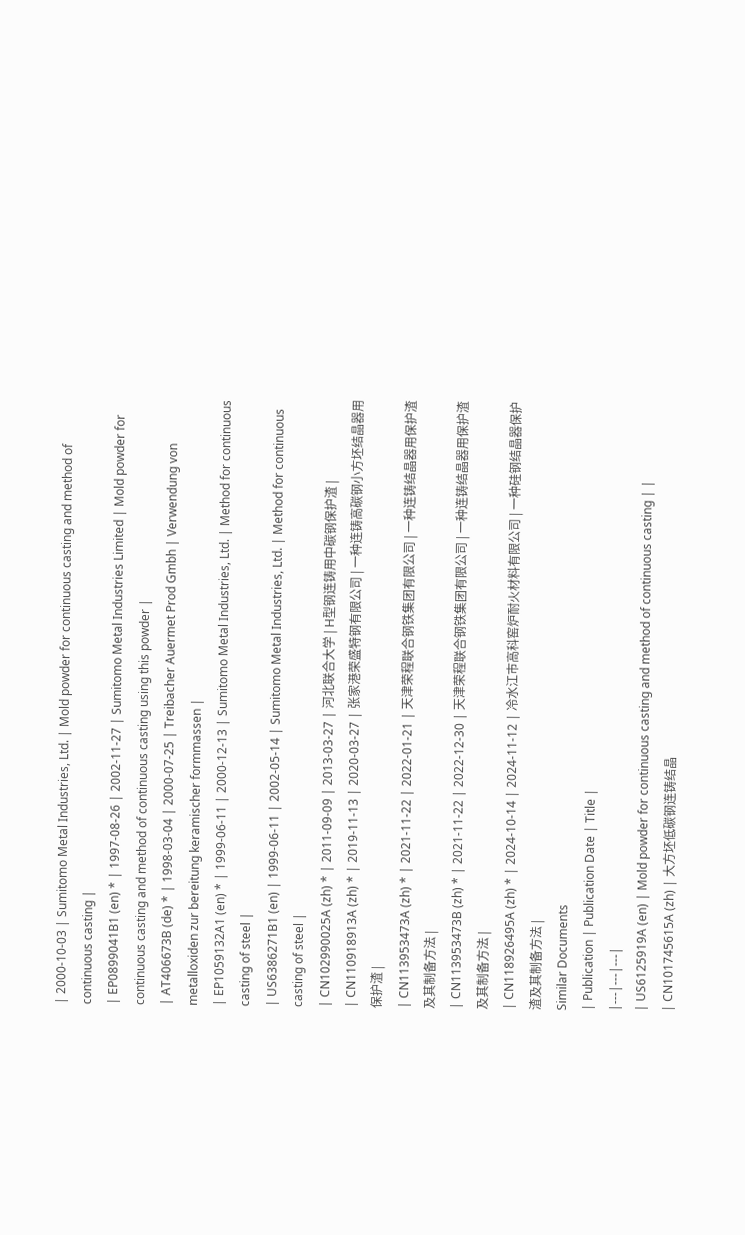| 2000-10-03 | Sumitomo Metal Industries, Ltd. | Mold powder for continuous casting and method of continuous casting |
| EP0899041B1 (en) * | 1997-08-26 | 2002-11-27 | Sumitomo Metal Industries Limited | Mold powder for continuous casting and method of continuous casting using this powder |
| AT406673B (de) * | 1998-03-04 | 2000-07-25 | Treibacher Auermet Prod Gmbh | Verwendung von metalloxiden zur bereitung keramischer formmassen |
| EP1059132A1 (en) * | 1999-06-11 | 2000-12-13 | Sumitomo Metal Industries, Ltd. | Method for continuous casting of steel |
| US6386271B1 (en) | 1999-06-11 | 2002-05-14 | Sumitomo Metal Industries, Ltd. | Method for continuous casting of steel |
| CN102990025A (zh) * | 2011-09-09 | 2013-03-27 | 河北联合大学 | H型钢连铸用中碳钢保护渣 |
| CN110918913A (zh) * | 2019-11-13 | 2020-03-27 | 张家港荣盛特钢有限公司 | 一种连铸高碳钢小方坯结晶器用保护渣 |
| CN113953473A (zh) * | 2021-11-22 | 2022-01-21 | 天津荣程联合钢铁集团有限公司 | 一种连铸结晶器用保护渣及其制备方法 |
| CN113953473B (zh) * | 2021-11-22 | 2022-12-30 | 天津荣程联合钢铁集团有限公司 | 一种连铸结晶器用保护渣及其制备方法 |
| CN118926495A (zh) * | 2024-10-14 | 2024-11-12 | 冷水江市高科窑炉耐火材料有限公司 | 一种硅钢结晶器保护渣及其制备方法 |
Similar Documents
| Publication | Publication Date | Title |
|---|---|---|
| US6125919A (en) | Mold powder for continuous casting and method of continuous casting | |
| CN101745615A (zh) | 大方坯低碳钢连铸结晶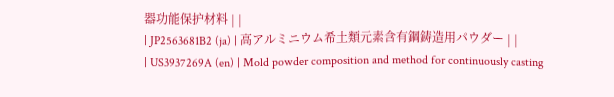器功能保护材料 | |
| JP2563681B2 (ja) | 高アルミニウム希土類元素含有鋼鋳造用パウダー | |
| US3937269A (en) | Mold powder composition and method for continuously casting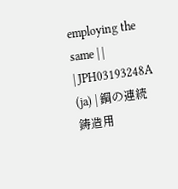employing the same | |
| JPH03193248A (ja) | 鋼の連続鋳造用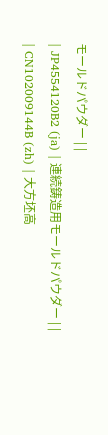モールドパウダー | |
| JP4554120B2 (ja) | 連続鋳造用モールドパウダー | |
| CN102009144B (zh) | 大方坯高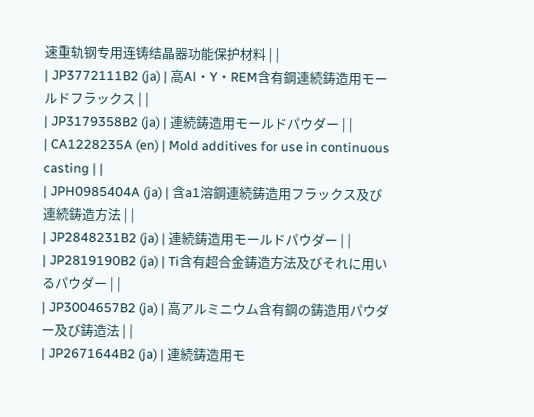速重轨钢专用连铸结晶器功能保护材料 | |
| JP3772111B2 (ja) | 高Al・Y・REM含有鋼連続鋳造用モールドフラックス | |
| JP3179358B2 (ja) | 連続鋳造用モールドパウダー | |
| CA1228235A (en) | Mold additives for use in continuous casting | |
| JPH0985404A (ja) | 含a1溶鋼連続鋳造用フラックス及び連続鋳造方法 | |
| JP2848231B2 (ja) | 連続鋳造用モールドパウダー | |
| JP2819190B2 (ja) | Ti含有超合金鋳造方法及びそれに用いるパウダー | |
| JP3004657B2 (ja) | 高アルミニウム含有鋼の鋳造用パウダー及び鋳造法 | |
| JP2671644B2 (ja) | 連続鋳造用モ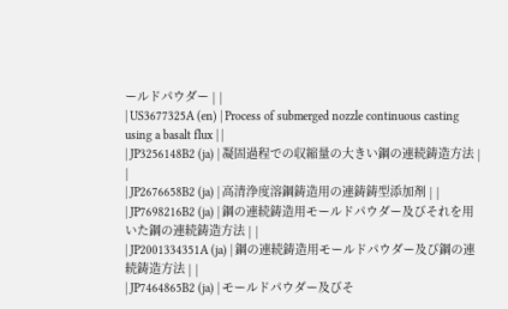ールドパウダー | |
| US3677325A (en) | Process of submerged nozzle continuous casting using a basalt flux | |
| JP3256148B2 (ja) | 凝固過程での収縮量の大きい鋼の連続鋳造方法 | |
| JP2676658B2 (ja) | 高清浄度溶鋼鋳造用の連鋳鋳型添加剤 | |
| JP7698216B2 (ja) | 鋼の連続鋳造用モールドパウダー及びそれを用いた鋼の連続鋳造方法 | |
| JP2001334351A (ja) | 鋼の連続鋳造用モールドパウダー及び鋼の連続鋳造方法 | |
| JP7464865B2 (ja) | モールドパウダー及びそ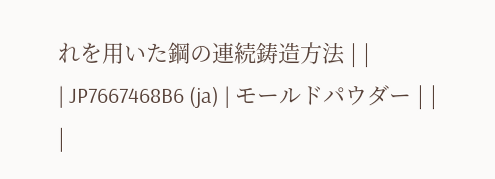れを用いた鋼の連続鋳造方法 | |
| JP7667468B6 (ja) | モールドパウダー | |
|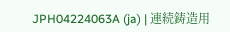JPH04224063A (ja) | 連続鋳造用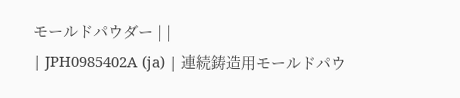モールドパウダー | |
| JPH0985402A (ja) | 連続鋳造用モールドパウ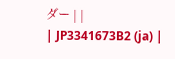ダー | |
| JP3341673B2 (ja) |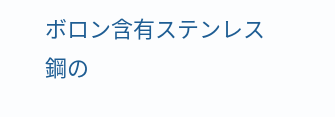ボロン含有ステンレス鋼の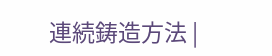連続鋳造方法 |